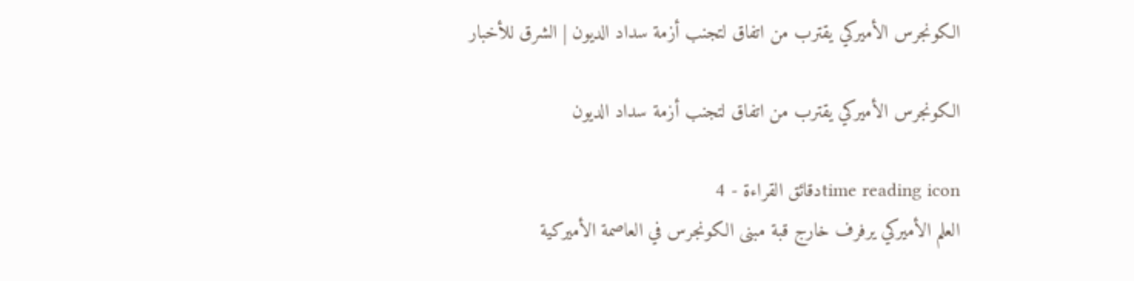الكونجرس الأميركي يقترب من اتفاق لتجنب أزمة سداد الديون | الشرق للأخبار

الكونجرس الأميركي يقترب من اتفاق لتجنب أزمة سداد الديون

time reading iconدقائق القراءة - 4
العلم الأميركي يرفرف خارج قبة مبنى الكونجرس في العاصمة الأميركية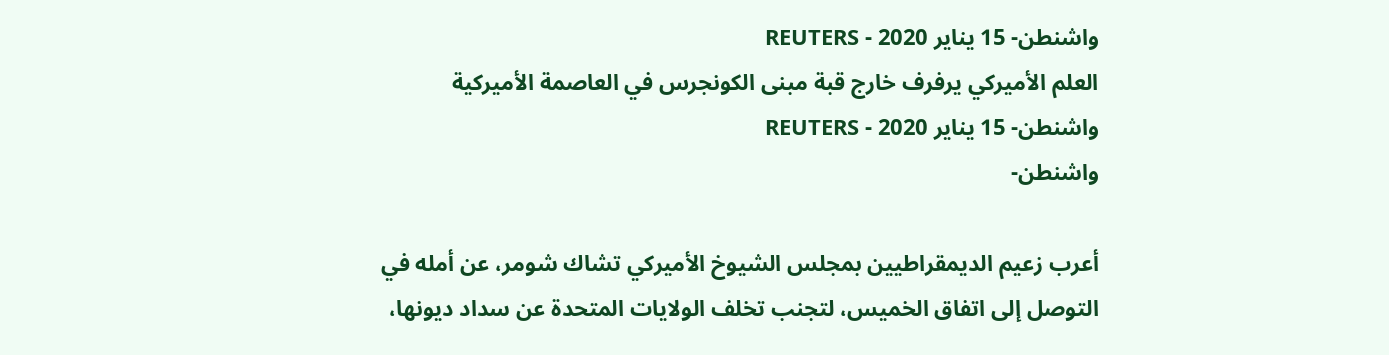واشنطن- 15 يناير 2020 - REUTERS
العلم الأميركي يرفرف خارج قبة مبنى الكونجرس في العاصمة الأميركية واشنطن- 15 يناير 2020 - REUTERS
واشنطن-

أعرب زعيم الديمقراطيين بمجلس الشيوخ الأميركي تشاك شومر، عن أمله في التوصل إلى اتفاق الخميس، لتجنب تخلف الولايات المتحدة عن سداد ديونها،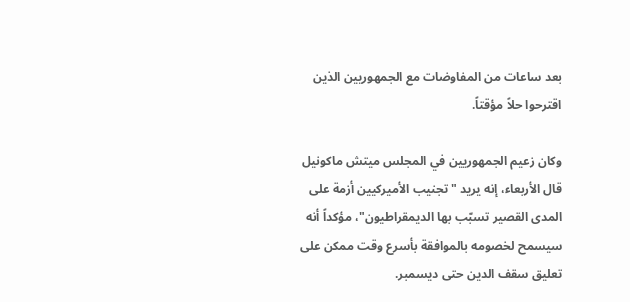بعد ساعات من المفاوضات مع الجمهوريين الذين اقترحوا حلاً مؤقتاً.

وكان زعيم الجمهوريين في المجلس ميتش ماكونيل قال الأربعاء، إنه يريد "تجنيب الأميركيين أزمة على المدى القصير تسبّب بها الديمقراطيون"، مؤكداً أنه سيسمح لخصومه بالموافقة بأسرع وقت ممكن على تعليق سقف الدين حتى ديسمبر.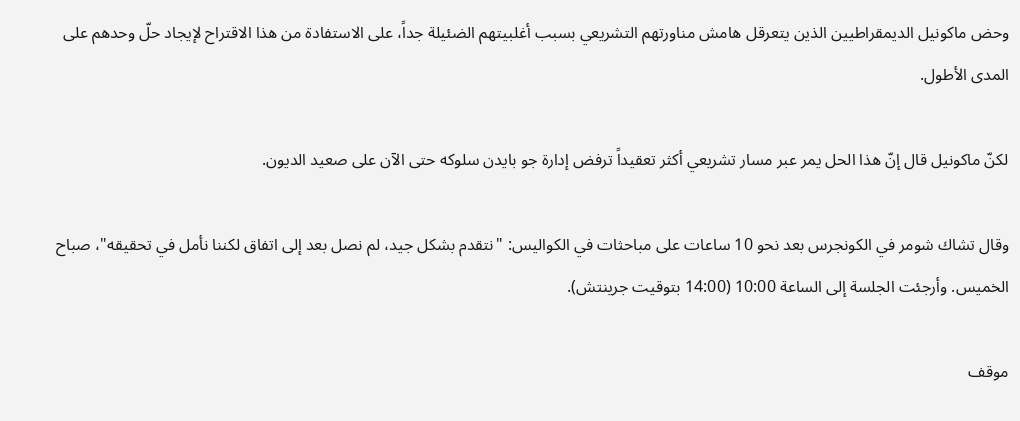وحض ماكونيل الديمقراطيين الذين يتعرقل هامش مناورتهم التشريعي بسبب أغلبيتهم الضئيلة جداً، على الاستفادة من هذا الاقتراح لإيجاد حلّ وحدهم على المدى الأطول.

لكنّ ماكونيل قال إنّ هذا الحل يمر عبر مسار تشريعي أكثر تعقيداً ترفض إدارة جو بايدن سلوكه حتى الآن على صعيد الديون.

وقال تشاك شومر في الكونجرس بعد نحو 10 ساعات على مباحثات في الكواليس: "نتقدم بشكل جيد، لم نصل بعد إلى اتفاق لكننا نأمل في تحقيقه"، صباح الخميس. وأرجئت الجلسة إلى الساعة 10:00 (14:00 بتوقيت جرينتش).

موقف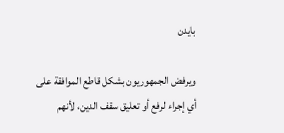بايدن

ويرفض الجمهوريون بشكل قاطع الموافقة على أي إجراء لرفع أو تعليق سقف الدين، لأنهم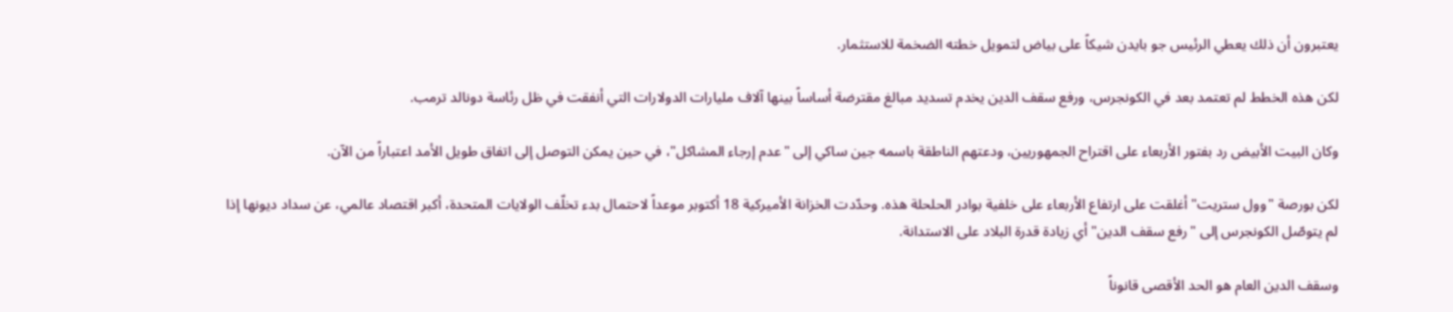يعتبرون أن ذلك يعطي الرئيس جو بايدن شيكاً على بياض لتمويل خطته الضخمة للاستثمار.

لكن هذه الخطط لم تعتمد بعد في الكونجرس، ورفع سقف الدين يخدم تسديد مبالغ مقترضة أساساً بينها آلاف مليارات الدولارات التي أنفقت في ظل رئاسة دونالد ترمب.

وكان البيت الأبيض رد بفتور الأربعاء على اقتراح الجمهوريين، ودعتهم الناطقة باسمه جين ساكي إلى "عدم إرجاء المشاكل"، في حين يمكن التوصل إلى اتفاق طويل الأمد اعتباراً من الآن.

لكن بورصة "وول ستريت" أغلقت على ارتفاع الأربعاء على خلفية بوادر الحلحلة هذه. وحدّدت الخزانة الأميركية 18 أكتوبر موعداً لاحتمال بدء تخلّف الولايات المتحدة، أكبر اقتصاد عالمي، عن سداد ديونها إذا لم يتوصّل الكونجرس إلى "رفع سقف الدين" أي زيادة قدرة البلاد على الاستدانة.

وسقف الدين العام هو الحد الأقصى قانوناً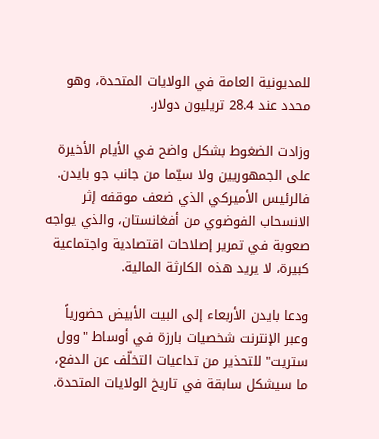للمديونية العامة في الولايات المتحدة، وهو محدد عند 28.4 تريليون دولار.

وزادت الضغوط بشكل واضح في الأيام الأخيرة على الجمهوريين ولا سيّما من جانب جو بايدن. فالرئيس الأميركي الذي ضعف موقفه إثر الانسحاب الفوضوي من أفغانستان، والذي يواجه صعوبة في تمرير إصلاحات اقتصادية واجتماعية كبيرة، لا يريد هذه الكارثة المالية.

ودعا بايدن الأربعاء إلى البيت الأبيض حضورياً وعبر الإنترنت شخصيات بارزة في أوساط "وول ستريت" للتحذير من تداعيات التخلّف عن الدفع، ما سيشكل سابقة في تاريخ الولايات المتحدة.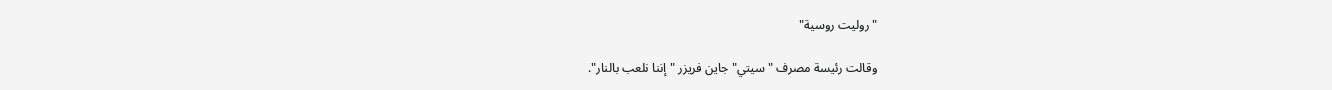"روليت روسية"

وقالت رئيسة مصرف "سيتي" جاين فريزر "إننا نلعب بالنار".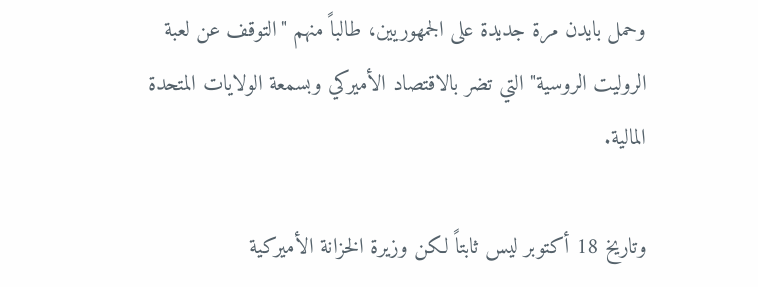وحمل بايدن مرة جديدة على الجمهوريين، طالباً منهم "التوقف عن لعبة الروليت الروسية" التي تضر بالاقتصاد الأميركي وبسمعة الولايات المتحدة المالية.

وتاريخ 18 أكتوبر ليس ثابتاً لكن وزيرة الخزانة الأميركية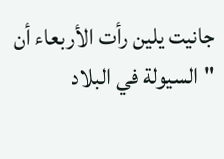جانيت يلين رأت الأربعاء أن "السيولة في البلاد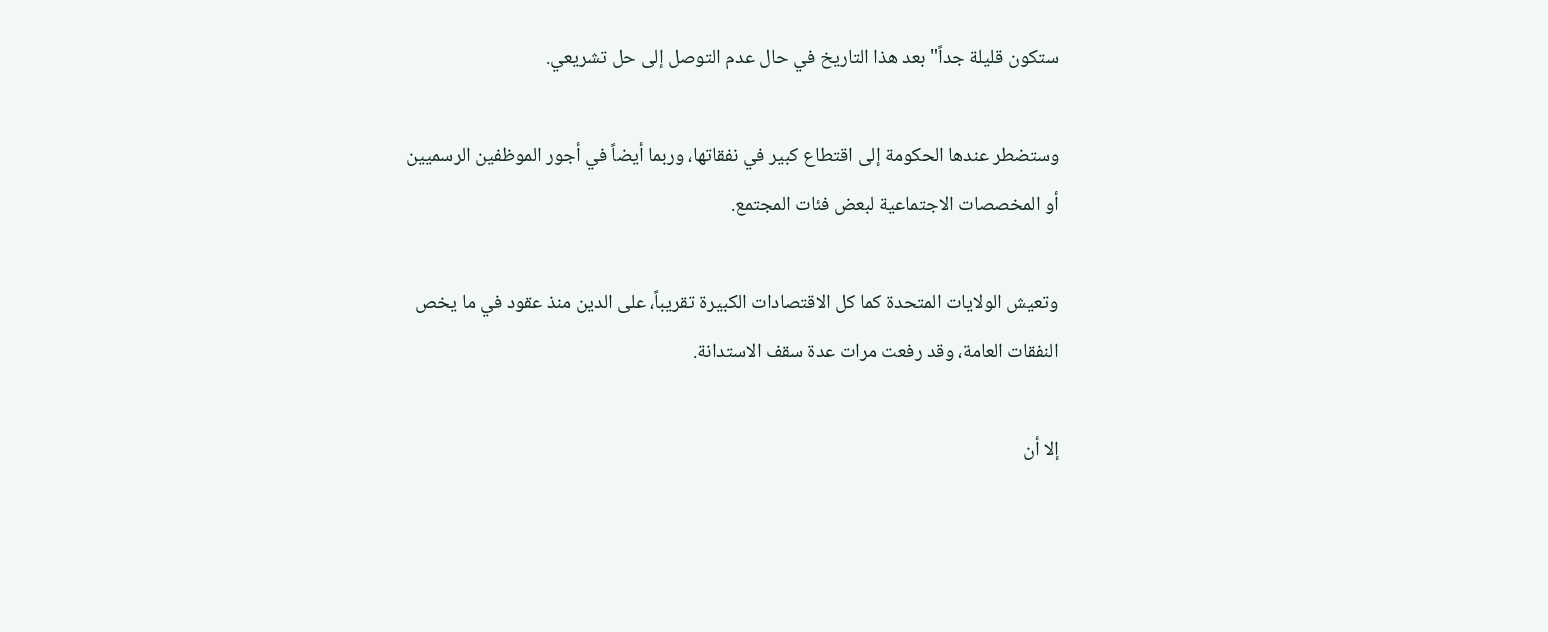ستكون قليلة جداً" بعد هذا التاريخ في حال عدم التوصل إلى حل تشريعي.

وستضطر عندها الحكومة إلى اقتطاع كبير في نفقاتها، وربما أيضاً في أجور الموظفين الرسميين أو المخصصات الاجتماعية لبعض فئات المجتمع.

وتعيش الولايات المتحدة كما كل الاقتصادات الكبيرة تقريباً، على الدين منذ عقود في ما يخص النفقات العامة، وقد رفعت مرات عدة سقف الاستدانة.

إلا أن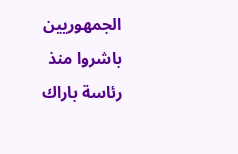الجمهوريين باشروا منذ رئاسة باراك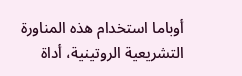أوباما استخدام هذه المناورة التشريعية الروتينية، أداة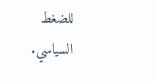للضغط السياسي.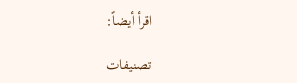اقرأ أيضاً:

تصنيفات